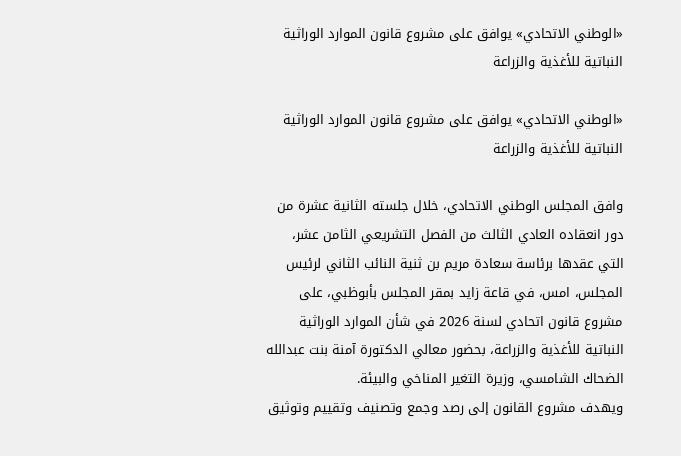«الوطني الاتحادي» يوافق على مشروع قانون الموارد الوراثية النباتية للأغذية والزراعة

«الوطني الاتحادي» يوافق على مشروع قانون الموارد الوراثية النباتية للأغذية والزراعة

وافق المجلس الوطني الاتحادي، خلال جلسته الثانية عشرة من دور انعقاده العادي الثالث من الفصل التشريعي الثامن عشر، التي عقدها برئاسة سعادة مريم بن ثنية النائب الثاني لرئيس المجلس، امس، في قاعة زايد بمقر المجلس بأبوظبي، على مشروع قانون اتحادي لسنة 2026 في شأن الموارد الوراثية النباتية للأغذية والزراعة، بحضور معالي الدكتورة آمنة بنت عبدالله الضحاك الشامسي، وزيرة التغير المناخي والبيئة.
ويهدف مشروع القانون إلى رصد وجمع وتصنيف وتقييم وتوثيق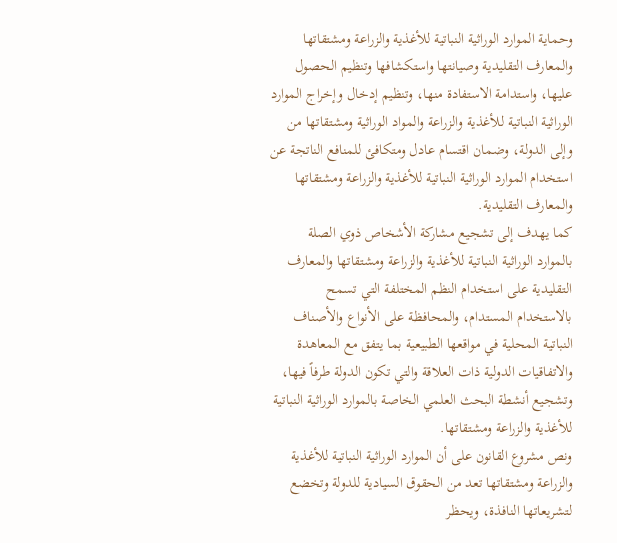وحماية الموارد الوراثية النباتية للأغذية والزراعة ومشتقاتها والمعارف التقليدية وصيانتها واستكشافها وتنظيم الحصول عليها، واستدامة الاستفادة منها، وتنظيم إدخال وإخراج الموارد الوراثية النباتية للأغذية والزراعة والمواد الوراثية ومشتقاتها من وإلى الدولة، وضمان اقتسام عادل ومتكافئ للمنافع الناتجة عن استخدام الموارد الوراثية النباتية للأغذية والزراعة ومشتقاتها والمعارف التقليدية.
كما يهدف إلى تشجيع مشاركة الأشخاص ذوي الصلة بالموارد الوراثية النباتية للأغذية والزراعة ومشتقاتها والمعارف التقليدية على استخدام النظم المختلفة التي تسمح بالاستخدام المستدام، والمحافظة على الأنواع والأصناف النباتية المحلية في مواقعها الطبيعية بما يتفق مع المعاهدة والاتفاقيات الدولية ذات العلاقة والتي تكون الدولة طرفاً فيها، وتشجيع أنشطة البحث العلمي الخاصة بالموارد الوراثية النباتية للأغذية والزراعة ومشتقاتها.
ونص مشروع القانون على أن الموارد الوراثية النباتية للأغذية والزراعة ومشتقاتها تعد من الحقوق السيادية للدولة وتخضع لتشريعاتها النافذة، ويحظر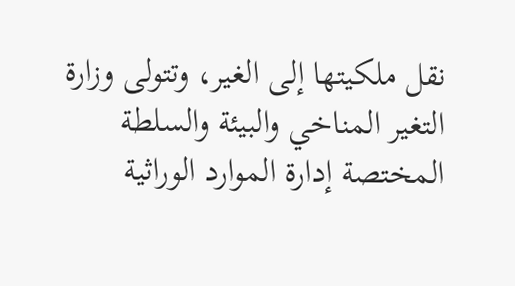نقل ملكيتها إلى الغير، وتتولى وزارة التغير المناخي والبيئة والسلطة المختصة إدارة الموارد الوراثية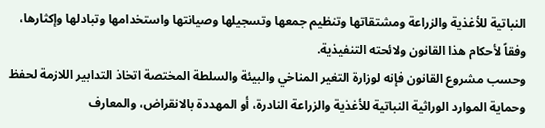النباتية للأغذية والزراعة ومشتقاتها وتنظيم جمعها وتسجيلها وصيانتها واستخدامها وتبادلها وإكثارها، وفقاً لأحكام هذا القانون ولائحته التنفيذية.
وحسب مشروع القانون فإنه لوزارة التغير المناخي والبيئة والسلطة المختصة اتخاذ التدابير اللازمة لحفظ وحماية الموارد الوراثية النباتية للأغذية والزراعة النادرة، أو المهددة بالانقراض، والمعارف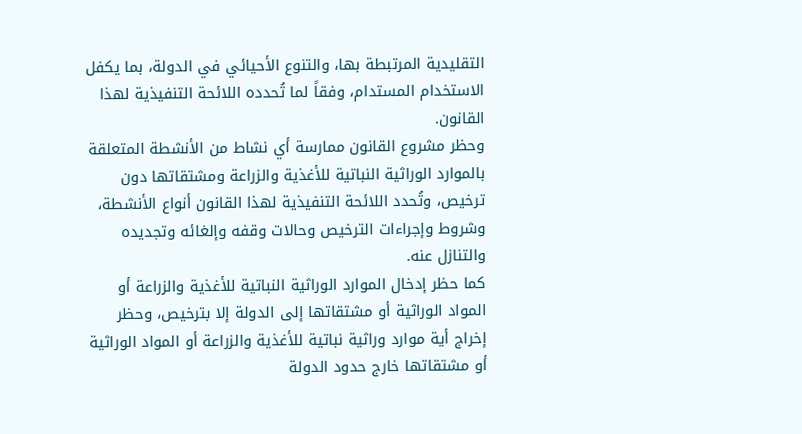التقليدية المرتبطة بها، والتنوع الأحيائي في الدولة، بما يكفل الاستخدام المستدام، وفقاً لما تُحدده اللائحة التنفيذية لهذا القانون.
وحظر مشروع القانون ممارسة أي نشاط من الأنشطة المتعلقة بالموارد الوراثية النباتية للأغذية والزراعة ومشتقاتها دون ترخيص، وتُحدد اللائحة التنفيذية لهذا القانون أنواع الأنشطة، وشروط وإجراءات الترخيص وحالات وقفه وإلغائه وتجديده والتنازل عنه.
كما حظر إدخال الموارد الوراثية النباتية للأغذية والزراعة أو المواد الوراثية أو مشتقاتها إلى الدولة إلا بترخيص، وحظر إخراج أية موارد وراثية نباتية للأغذية والزراعة أو المواد الوراثية أو مشتقاتها خارج حدود الدولة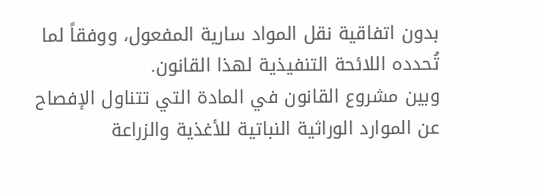بدون اتفاقية نقل المواد سارية المفعول، ووفقاً لما تُحدده اللائحة التنفيذية لهذا القانون.
وبين مشروع القانون في المادة التي تتناول الإفصاح عن الموارد الوراثية النباتية للأغذية والزراعة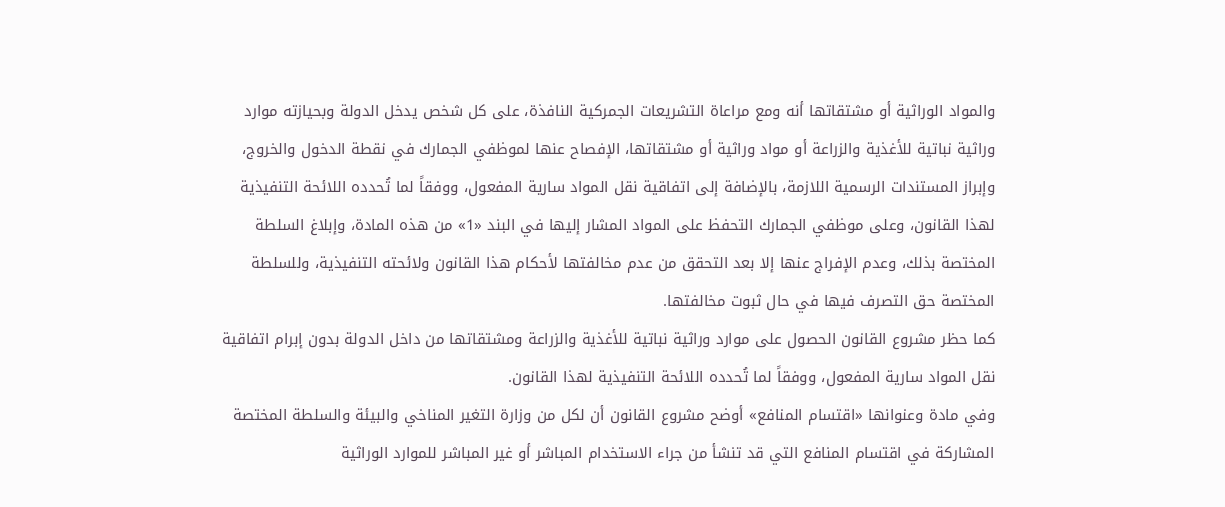والمواد الوراثية أو مشتقاتها أنه ومع مراعاة التشريعات الجمركية النافذة، على كل شخص يدخل الدولة وبحيازته موارد وراثية نباتية للأغذية والزراعة أو مواد وراثية أو مشتقاتها، الإفصاح عنها لموظفي الجمارك في نقطة الدخول والخروج، وإبراز المستندات الرسمية اللازمة، بالإضافة إلى اتفاقية نقل المواد سارية المفعول، ووفقاً لما تُحدده اللائحة التنفيذية لهذا القانون، وعلى موظفي الجمارك التحفظ على المواد المشار إليها في البند «1» من هذه المادة، وإبلاغ السلطة المختصة بذلك، وعدم الإفراج عنها إلا بعد التحقق من عدم مخالفتها لأحكام هذا القانون ولائحته التنفيذية، وللسلطة المختصة حق التصرف فيها في حال ثبوت مخالفتها.
كما حظر مشروع القانون الحصول على موارد وراثية نباتية للأغذية والزراعة ومشتقاتها من داخل الدولة بدون إبرام اتفاقية نقل المواد سارية المفعول، ووفقاً لما تُحدده اللائحة التنفيذية لهذا القانون.
وفي مادة وعنوانها «اقتسام المنافع» أوضح مشروع القانون أن لكل من وزارة التغير المناخي والبيئة والسلطة المختصة المشاركة في اقتسام المنافع التي قد تنشأ من جراء الاستخدام المباشر أو غير المباشر للموارد الوراثية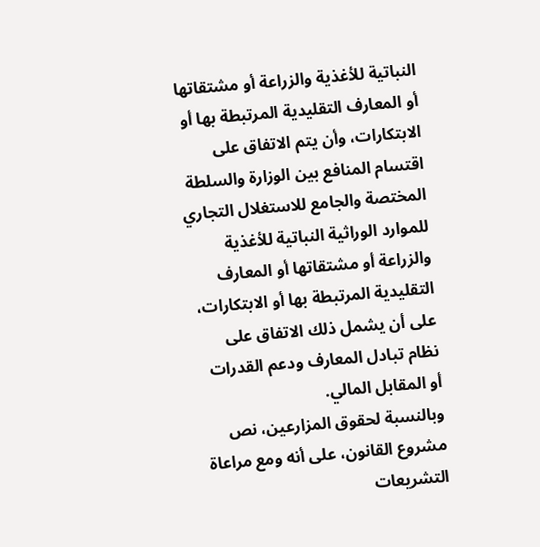النباتية للأغذية والزراعة أو مشتقاتها أو المعارف التقليدية المرتبطة بها أو الابتكارات، وأن يتم الاتفاق على اقتسام المنافع بين الوزارة والسلطة المختصة والجامع للاستغلال التجاري للموارد الوراثية النباتية للأغذية والزراعة أو مشتقاتها أو المعارف التقليدية المرتبطة بها أو الابتكارات، على أن يشمل ذلك الاتفاق على نظام تبادل المعارف ودعم القدرات أو المقابل المالي.
وبالنسبة لحقوق المزارعين، نص مشروع القانون، على أنه ومع مراعاة التشريعات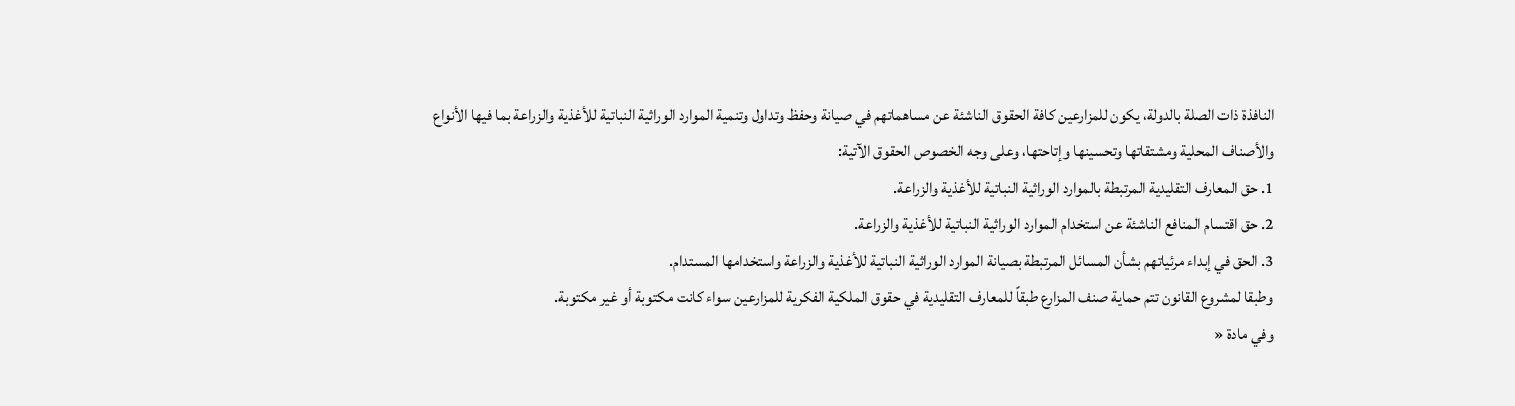النافذة ذات الصلة بالدولة، يكون للمزارعين كافة الحقوق الناشئة عن مساهماتهم في صيانة وحفظ وتداول وتنمية الموارد الوراثية النباتية للأغذية والزراعة بما فيها الأنواع والأصناف المحلية ومشتقاتها وتحسينها وإتاحتها، وعلى وجه الخصوص الحقوق الآتية:
1. حق المعارف التقليدية المرتبطة بالموارد الوراثية النباتية للأغذية والزراعة.
2. حق اقتسام المنافع الناشئة عن استخدام الموارد الوراثية النباتية للأغذية والزراعة.
3. الحق في إبداء مرئياتهم بشأن المسائل المرتبطة بصيانة الموارد الوراثية النباتية للأغذية والزراعة واستخدامها المستدام.
وطبقا لمشروع القانون تتم حماية صنف المزارع طبقاً للمعارف التقليدية في حقوق الملكية الفكرية للمزارعين سواء كانت مكتوبة أو غير مكتوبة.
وفي مادة «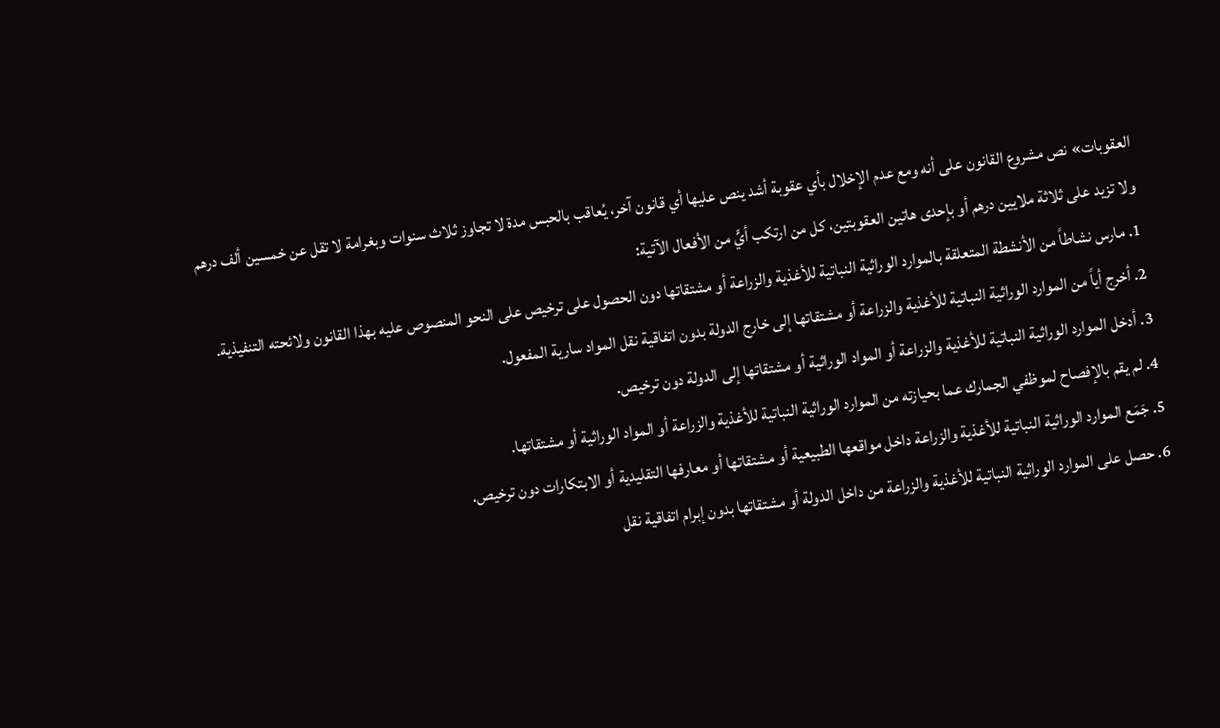العقوبات» نص مشروع القانون على أنه ومع عدم الإخلال بأي عقوبة أشد ينص عليها أي قانون آخر، يُعاقب بالحبس مدة لا تجاوز ثلاث سنوات وبغرامة لا تقل عن خمسين ألف درهم ولا تزيد على ثلاثة ملايين درهم أو بإحدى هاتين العقوبتين، كل من ارتكب أيٍّ من الأفعال الآتية:
1. مارس نشاطاً من الأنشطة المتعلقة بالموارد الوراثية النباتية للأغذية والزراعة أو مشتقاتها دون الحصول على ترخيص على النحو المنصوص عليه بهذا القانون ولائحته التنفيذية.
2. أخرج أياً من الموارد الوراثية النباتية للأغذية والزراعة أو مشتقاتها إلى خارج الدولة بدون اتفاقية نقل المواد سارية المفعول.
3. أدخل الموارد الوراثية النباتية للأغذية والزراعة أو المواد الوراثية أو مشتقاتها إلى الدولة دون ترخيص.
4. لم يقم بالإفصاح لموظفي الجمارك عما بحيازته من الموارد الوراثية النباتية للأغذية والزراعة أو المواد الوراثية أو مشتقاتها.
5. جَمَع الموارد الوراثية النباتية للأغذية والزراعة داخل مواقعها الطبيعية أو مشتقاتها أو معارفها التقليدية أو الابتكارات دون ترخيص.
6. حصل على الموارد الوراثية النباتية للأغذية والزراعة من داخل الدولة أو مشتقاتها بدون إبرام اتفاقية نقل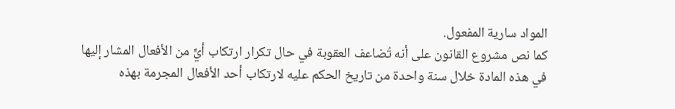المواد سارية المفعول.
كما نص مشروع القانون على أنه تُضاعف العقوبة في حال تكرار ارتكاب أيٍّ من الأفعال المشار إليها في هذه المادة خلال سنة واحدة من تاريخ الحكم عليه لارتكاب أحد الأفعال المجرمة بهذه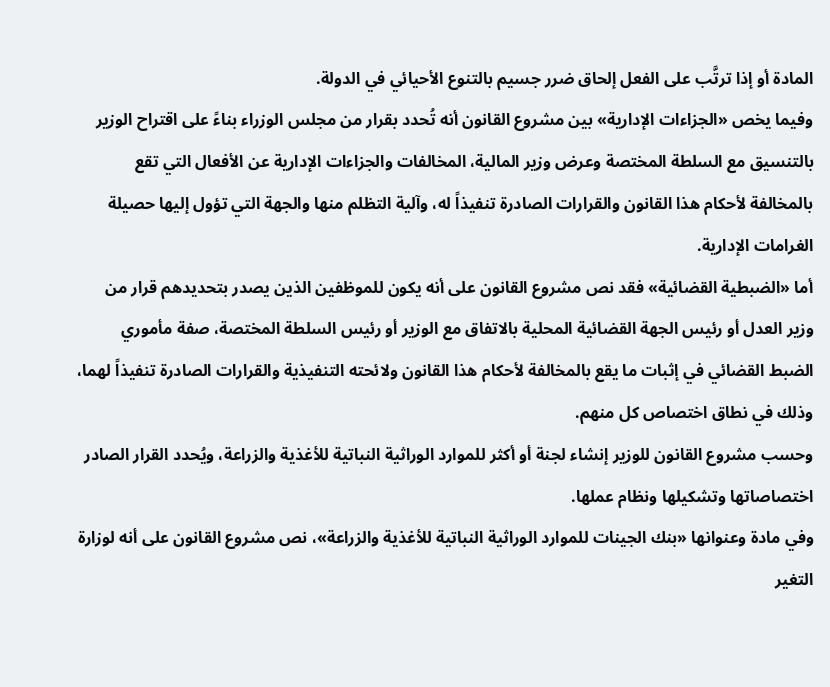المادة أو إذا ترتَّب على الفعل إلحاق ضرر جسيم بالتنوع الأحيائي في الدولة.
وفيما يخص «الجزاءات الإدارية» بين مشروع القانون أنه تُحدد بقرار من مجلس الوزراء بناءً على اقتراح الوزير بالتنسيق مع السلطة المختصة وعرض وزير المالية، المخالفات والجزاءات الإدارية عن الأفعال التي تقع بالمخالفة لأحكام هذا القانون والقرارات الصادرة تنفيذاً له، وآلية التظلم منها والجهة التي تؤول إليها حصيلة الغرامات الإدارية.
أما «الضبطية القضائية» فقد نص مشروع القانون على أنه يكون للموظفين الذين يصدر بتحديدهم قرار من وزير العدل أو رئيس الجهة القضائية المحلية بالاتفاق مع الوزير أو رئيس السلطة المختصة، صفة مأموري الضبط القضائي في إثبات ما يقع بالمخالفة لأحكام هذا القانون ولائحته التنفيذية والقرارات الصادرة تنفيذاً لهما، وذلك في نطاق اختصاص كل منهم.
وحسب مشروع القانون للوزير إنشاء لجنة أو أكثر للموارد الوراثية النباتية للأغذية والزراعة، ويُحدد القرار الصادر اختصاصاتها وتشكيلها ونظام عملها.
وفي مادة وعنوانها «بنك الجينات للموارد الوراثية النباتية للأغذية والزراعة»، نص مشروع القانون على أنه لوزارة التغير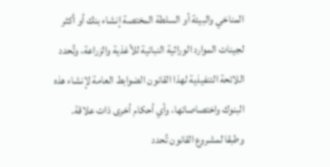المناخي والبيئة أو السلطة المختصة إنشاء بنك أو أكثر لجينات الموارد الوراثية النباتية للأغذية والزراعة، وتُحدد اللائحة التنفيذية لهذا القانون الضوابط العامة لإنشاء هذه البنوك واختصاصاتها، وأي أحكام أخرى ذات علاقة.
وطبقا لمشروع القانون تُحدد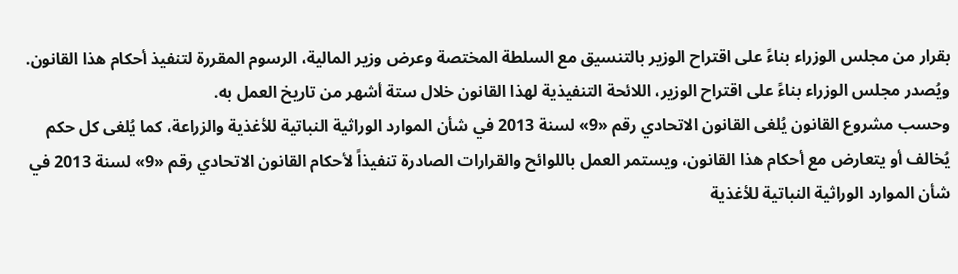بقرار من مجلس الوزراء بناءً على اقتراح الوزير بالتنسيق مع السلطة المختصة وعرض وزير المالية، الرسوم المقررة لتنفيذ أحكام هذا القانون.
ويُصدر مجلس الوزراء بناءً على اقتراح الوزير، اللائحة التنفيذية لهذا القانون خلال ستة أشهر من تاريخ العمل به.
وحسب مشروع القانون يُلغى القانون الاتحادي رقم «9» لسنة 2013 في شأن الموارد الوراثية النباتية للأغذية والزراعة، كما يُلغى كل حكم يُخالف أو يتعارض مع أحكام هذا القانون، ويستمر العمل باللوائح والقرارات الصادرة تنفيذاً لأحكام القانون الاتحادي رقم «9» لسنة 2013 في شأن الموارد الوراثية النباتية للأغذية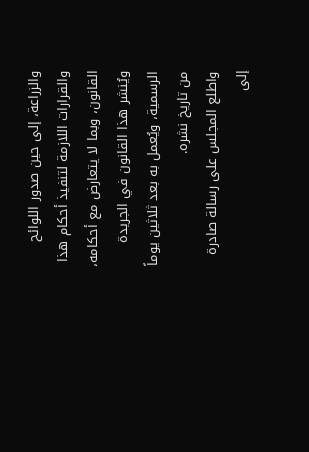والزراعة، إلى حين صدور اللوائح والقرارات اللازمة لتنفيذ أحكام هذا القانون، وبما لا يتعارض مع أحكامه، ويُنشر هذا القانون في الجريدة الرسمية، ويُعمل به بعد ثلاثين يوماً من تاريخ نشره.
واطلع المجلس على رسالة صادرة إلى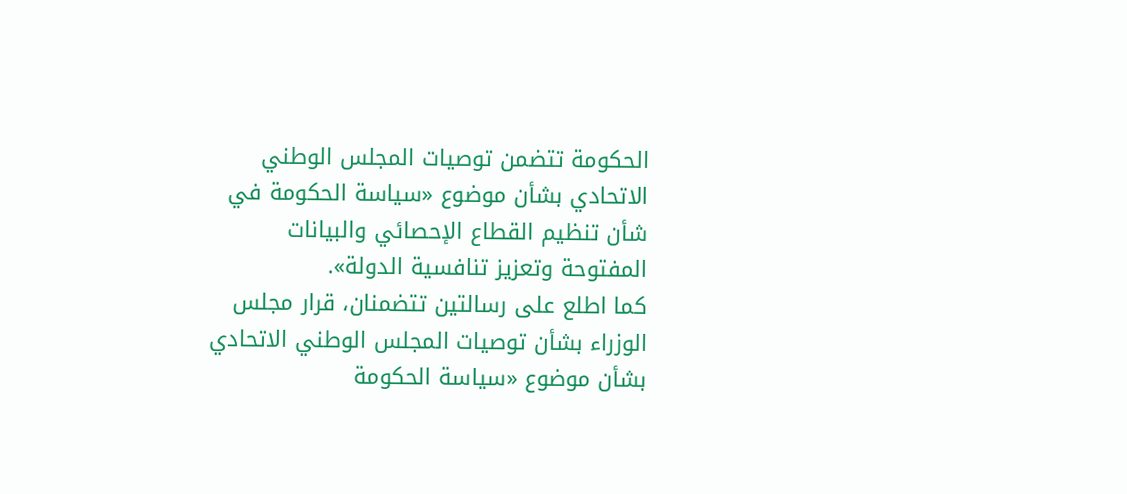الحكومة تتضمن توصيات المجلس الوطني الاتحادي بشأن موضوع «سياسة الحكومة في شأن تنظيم القطاع الإحصائي والبيانات المفتوحة وتعزيز تنافسية الدولة».
كما اطلع على رسالتين تتضمنان، قرار مجلس الوزراء بشأن توصيات المجلس الوطني الاتحادي بشأن موضوع «سياسة الحكومة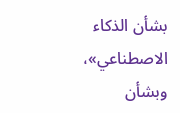بشأن الذكاء الاصطناعي»، وبشأن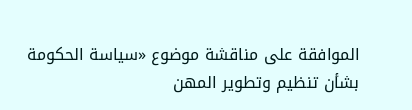الموافقة على مناقشة موضوع «سياسة الحكومة بشأن تنظيم وتطوير المهن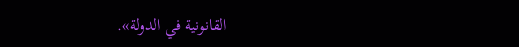القانونية في الدولة».